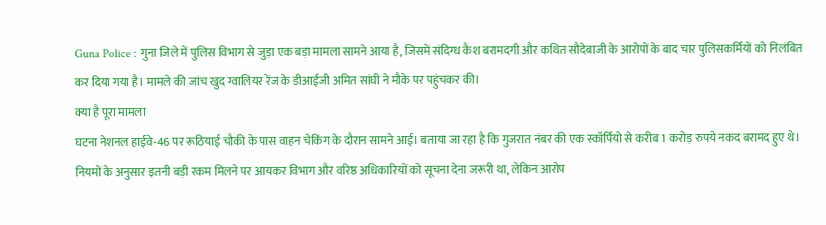Guna Police : गुना जिले में पुलिस विभाग से जुड़ा एक बड़ा मामला सामने आया है, जिसमें संदिग्ध कैश बरामदगी और कथित सौदेबाजी के आरोपों के बाद चार पुलिसकर्मियों को निलंबित कर दिया गया है। मामले की जांच खुद ग्वालियर रेंज के डीआईजी अमित सांघी ने मौके पर पहुंचकर की।
क्या है पूरा मामला
घटना नेशनल हाईवे-46 पर रूठियाई चौकी के पास वाहन चेकिंग के दौरान सामने आई। बताया जा रहा है कि गुजरात नंबर की एक स्कॉर्पियो से करीब 1 करोड़ रुपये नकद बरामद हुए थे। नियमों के अनुसार इतनी बड़ी रकम मिलने पर आयकर विभाग और वरिष्ठ अधिकारियों को सूचना देना जरूरी था, लेकिन आरोप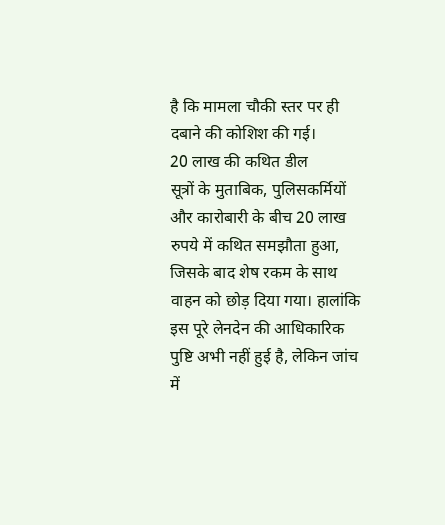है कि मामला चौकी स्तर पर ही दबाने की कोशिश की गई।
20 लाख की कथित डील
सूत्रों के मुताबिक, पुलिसकर्मियों और कारोबारी के बीच 20 लाख रुपये में कथित समझौता हुआ, जिसके बाद शेष रकम के साथ वाहन को छोड़ दिया गया। हालांकि इस पूरे लेनदेन की आधिकारिक पुष्टि अभी नहीं हुई है, लेकिन जांच में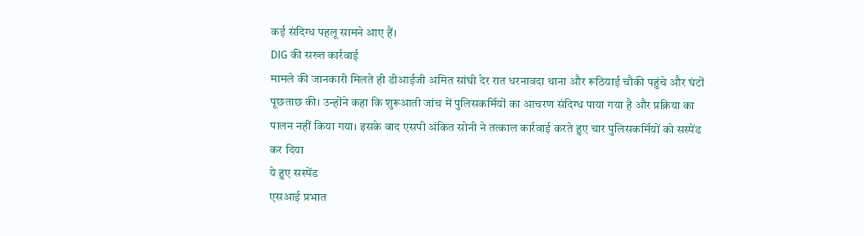कई संदिग्ध पहलू सामने आए हैं।
DIG की सख्त कार्रवाई
मामले की जानकारी मिलते ही डीआईजी अमित सांघी देर रात धरनावदा थाना और रूठियाई चौकी पहुंचे और घंटों पूछताछ की। उन्होंने कहा कि शुरूआती जांच में पुलिसकर्मियों का आचरण संदिग्ध पाया गया है और प्रक्रिया का पालन नहीं किया गया। इसके बाद एसपी अंकित सोनी ने तत्काल कार्रवाई करते हुए चार पुलिसकर्मियों को सस्पेंड कर दिया
ये हुए सस्पेंड
एसआई प्रभात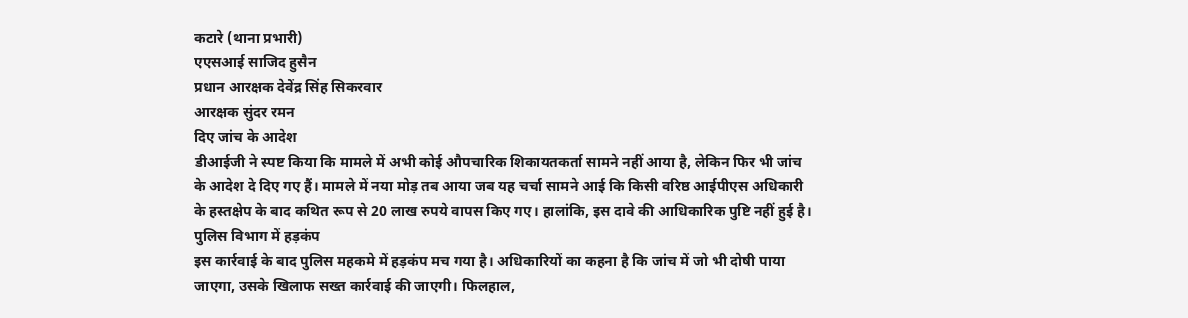कटारे (थाना प्रभारी)
एएसआई साजिद हुसैन
प्रधान आरक्षक देवेंद्र सिंह सिकरवार
आरक्षक सुंदर रमन
दिए जांच के आदेश
डीआईजी ने स्पष्ट किया कि मामले में अभी कोई औपचारिक शिकायतकर्ता सामने नहीं आया है, लेकिन फिर भी जांच के आदेश दे दिए गए हैं। मामले में नया मोड़ तब आया जब यह चर्चा सामने आई कि किसी वरिष्ठ आईपीएस अधिकारी के हस्तक्षेप के बाद कथित रूप से 20 लाख रुपये वापस किए गए। हालांकि, इस दावे की आधिकारिक पुष्टि नहीं हुई है।
पुलिस विभाग में हड़कंप
इस कार्रवाई के बाद पुलिस महकमे में हड़कंप मच गया है। अधिकारियों का कहना है कि जांच में जो भी दोषी पाया जाएगा, उसके खिलाफ सख्त कार्रवाई की जाएगी। फिलहाल,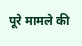पूरे मामले की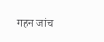गहन जांच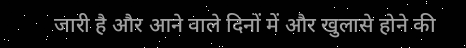जारी है और आने वाले दिनों में और खुलासे होने की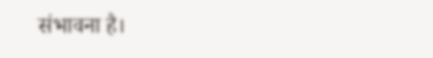संभावना है।